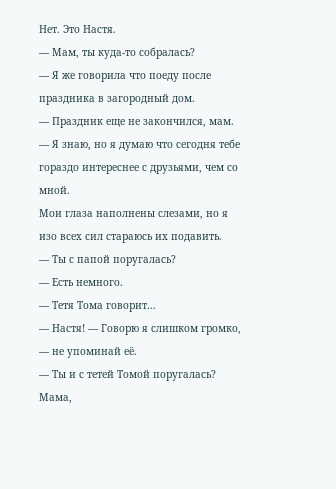Нет. Это Настя.
— Мам, ты куда-то собралась?
— Я же говорила что поеду после праздника в загородный дом.
— Праздник еще не закончился, мам.
— Я знаю, но я думаю что сегодня тебе гораздо интереснее с друзьями, чем со мной.
Мои глаза наполнены слезами, но я изо всех сил стараюсь их подавить.
— Ты с папой поругалась?
— Есть немного.
— Тетя Тома говорит…
— Настя! — Говорю я слишком громко, — не упоминай её.
— Ты и с тетей Томой поругалась? Мама,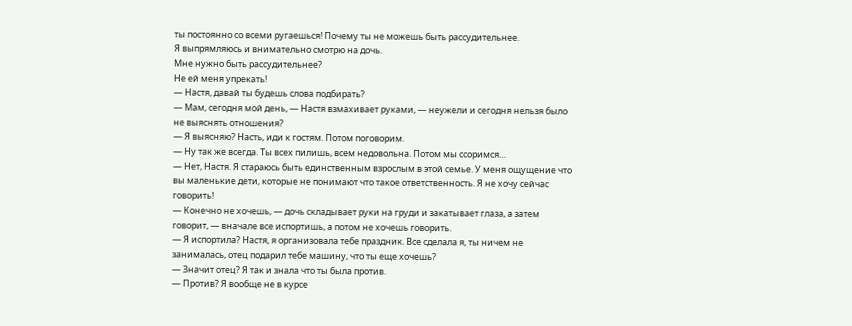ты постоянно со всеми ругаешься! Почему ты не можешь быть рассудительнее.
Я выпрямляюсь и внимательно смотрю на дочь.
Мне нужно быть рассудительнее?
Не ей меня упрекать!
— Настя, давай ты будешь слова подбирать?
— Мам, сегодня мой день, — Настя взмахивает руками, — неужели и сегодня нельзя было не выяснять отношения?
— Я выясняю? Насть, иди к гостям. Потом поговорим.
— Ну так же всегда. Ты всех пилишь, всем недовольна. Потом мы ссоримся…
— Нет, Настя. Я стараюсь быть единственным взрослым в этой семье. У меня ощущение что вы маленькие дети, которые не понимают что такое ответственность. Я не хочу сейчас говорить!
— Конечно не хочешь, — дочь складывает руки на груди и закатывает глаза, а затем говорит, — вначале все испортишь, а потом не хочешь говорить.
— Я испортила? Настя, я организовала тебе праздник. Все сделала я, ты ничем не занималась, отец подарил тебе машину, что ты еще хочешь?
— Значит отец? Я так и знала что ты была против.
— Против? Я вообще не в курсе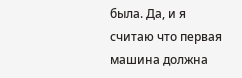была. Да, и я считаю что первая машина должна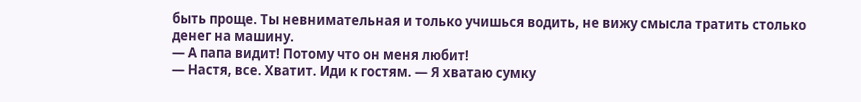быть проще. Ты невнимательная и только учишься водить, не вижу смысла тратить столько денег на машину.
— А папа видит! Потому что он меня любит!
— Настя, все. Хватит. Иди к гостям. — Я хватаю сумку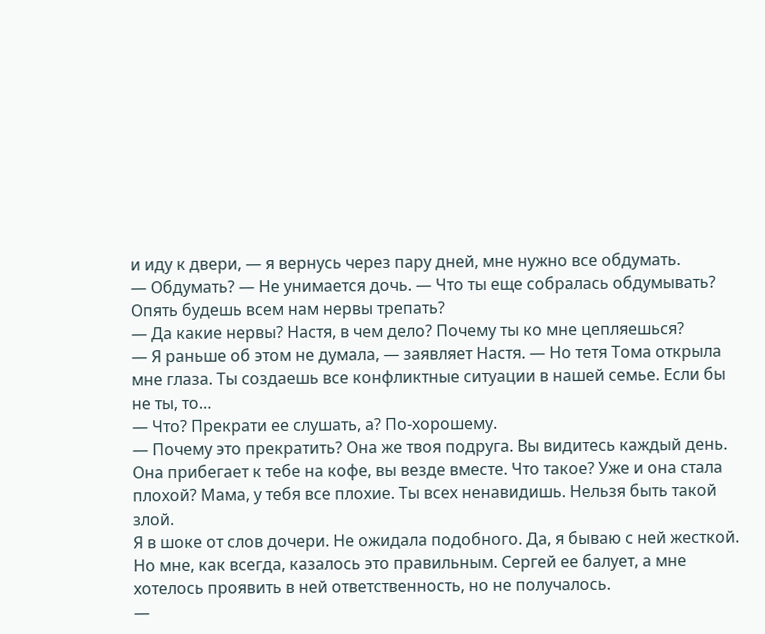и иду к двери, — я вернусь через пару дней, мне нужно все обдумать.
— Обдумать? — Не унимается дочь. — Что ты еще собралась обдумывать? Опять будешь всем нам нервы трепать?
— Да какие нервы? Настя, в чем дело? Почему ты ко мне цепляешься?
— Я раньше об этом не думала, — заявляет Настя. — Но тетя Тома открыла мне глаза. Ты создаешь все конфликтные ситуации в нашей семье. Если бы не ты, то…
— Что? Прекрати ее слушать, а? По-хорошему.
— Почему это прекратить? Она же твоя подруга. Вы видитесь каждый день. Она прибегает к тебе на кофе, вы везде вместе. Что такое? Уже и она стала плохой? Мама, у тебя все плохие. Ты всех ненавидишь. Нельзя быть такой злой.
Я в шоке от слов дочери. Не ожидала подобного. Да, я бываю с ней жесткой. Но мне, как всегда, казалось это правильным. Сергей ее балует, а мне хотелось проявить в ней ответственность, но не получалось.
—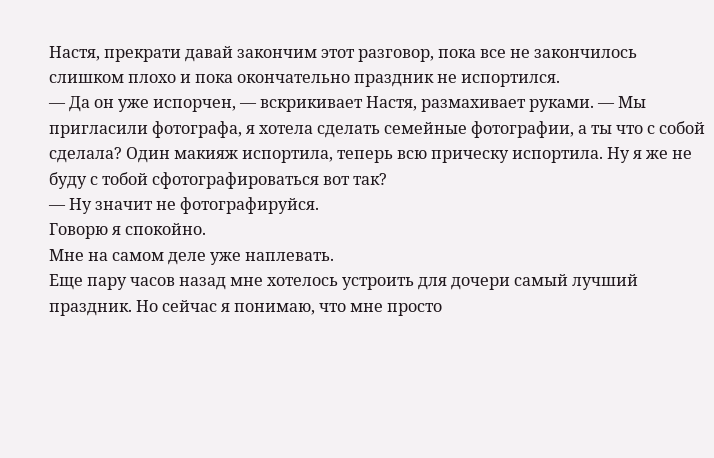Настя, прекрати давай закончим этот разговор, пока все не закончилось слишком плохо и пока окончательно праздник не испортился.
— Да он уже испорчен, — вскрикивает Настя, размахивает руками. — Мы пригласили фотографа, я хотела сделать семейные фотографии, а ты что с собой сделала? Один макияж испортила, теперь всю прическу испортила. Ну я же не буду с тобой сфотографироваться вот так?
— Ну значит не фотографируйся.
Говорю я спокойно.
Мне на самом деле уже наплевать.
Еще пару часов назад мне хотелось устроить для дочери самый лучший праздник. Но сейчас я понимаю, что мне просто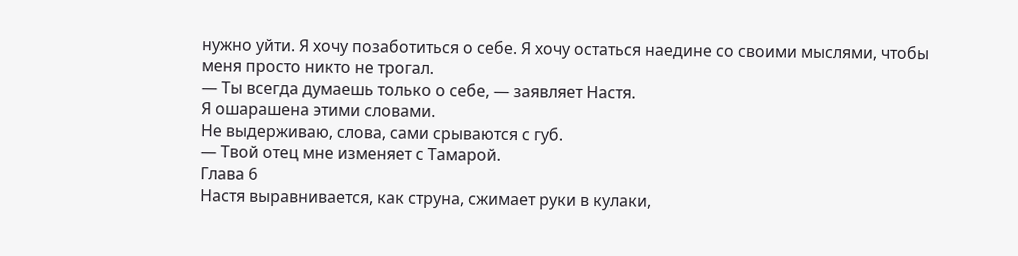нужно уйти. Я хочу позаботиться о себе. Я хочу остаться наедине со своими мыслями, чтобы меня просто никто не трогал.
— Ты всегда думаешь только о себе, — заявляет Настя.
Я ошарашена этими словами.
Не выдерживаю, слова, сами срываются с губ.
— Твой отец мне изменяет с Тамарой.
Глава 6
Настя выравнивается, как струна, сжимает руки в кулаки,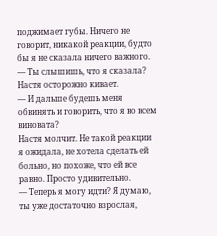поджимает губы. Ничего не говорит, никакой реакции, будто бы я не сказала ничего важного.
— Ты слышишь, что я сказала?
Настя осторожно кивает.
— И дальше будешь меня обвинять и говорить, что я во всем виновата?
Настя молчит. Не такой реакции я ожидала, не хотела сделать ей больно, но похоже, что ей все равно. Просто удивительно.
— Теперь я могу идти? Я думаю, ты уже достаточно взрослая,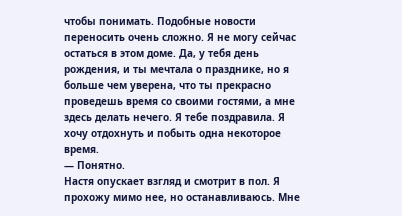чтобы понимать. Подобные новости переносить очень сложно. Я не могу сейчас остаться в этом доме. Да, у тебя день рождения, и ты мечтала о празднике, но я больше чем уверена, что ты прекрасно проведешь время со своими гостями, а мне здесь делать нечего. Я тебе поздравила. Я хочу отдохнуть и побыть одна некоторое время.
— Понятно.
Настя опускает взгляд и смотрит в пол. Я прохожу мимо нее, но останавливаюсь. Мне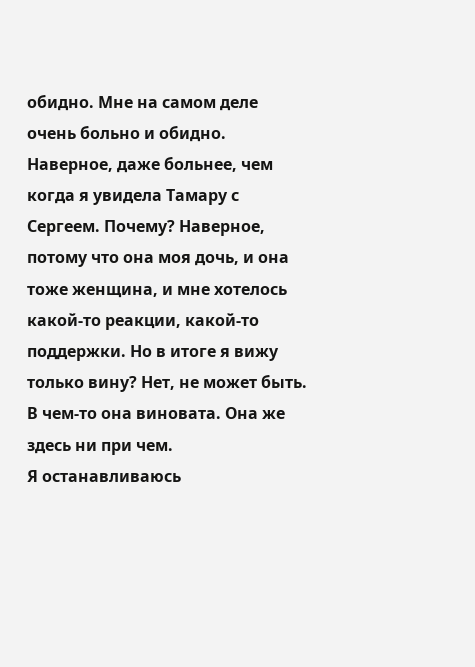обидно. Мне на самом деле очень больно и обидно.
Наверное, даже больнее, чем когда я увидела Тамару с Сергеем. Почему? Наверное, потому что она моя дочь, и она тоже женщина, и мне хотелось какой-то реакции, какой-то поддержки. Но в итоге я вижу только вину? Нет, не может быть.
В чем-то она виновата. Она же здесь ни при чем.
Я останавливаюсь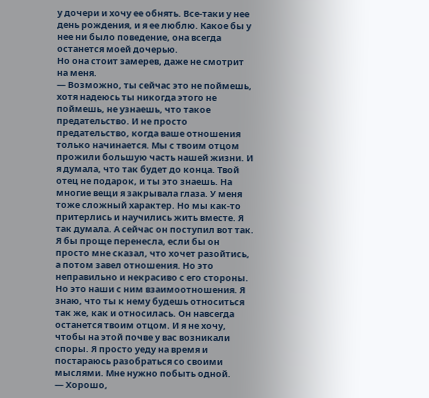у дочери и хочу ее обнять. Все-таки у нее день рождения, и я ее люблю. Какое бы у нее ни было поведение, она всегда останется моей дочерью.
Но она стоит замерев, даже не смотрит на меня.
— Возможно, ты сейчас это не поймешь, хотя надеюсь ты никогда этого не поймешь, не узнаешь, что такое предательство. И не просто предательство, когда ваше отношения только начинается. Мы с твоим отцом прожили большую часть нашей жизни. И я думала, что так будет до конца. Твой отец не подарок, и ты это знаешь. На многие вещи я закрывала глаза. У меня тоже сложный характер. Но мы как-то притерлись и научились жить вместе. Я так думала. А сейчас он поступил вот так. Я бы проще перенесла, если бы он просто мне сказал, что хочет разойтись, а потом завел отношения. Но это неправильно и некрасиво с его стороны. Но это наши с ним взаимоотношения. Я знаю, что ты к нему будешь относиться так же, как и относилась. Он навсегда останется твоим отцом. И я не хочу, чтобы на этой почве у вас возникали споры. Я просто уеду на время и постараюсь разобраться со своими мыслями. Мне нужно побыть одной.
— Хорошо,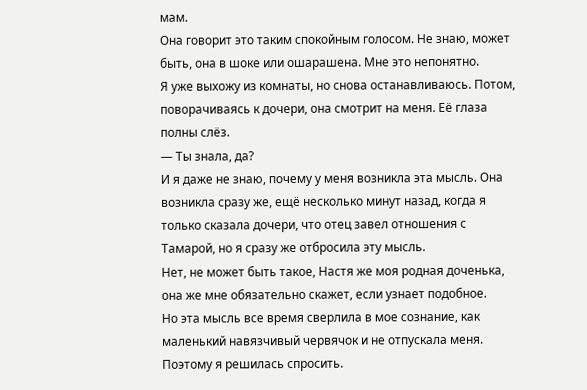мам.
Она говорит это таким спокойным голосом. Не знаю, может быть, она в шоке или ошарашена. Мне это непонятно.
Я уже выхожу из комнаты, но снова останавливаюсь. Потом, поворачиваясь к дочери, она смотрит на меня. Её глаза полны слёз.
— Ты знала, да?
И я даже не знаю, почему у меня возникла эта мысль. Она возникла сразу же, ещё несколько минут назад, когда я только сказала дочери, что отец завел отношения с Тамарой, но я сразу же отбросила эту мысль.
Нет, не может быть такое, Настя же моя родная доченька, она же мне обязательно скажет, если узнает подобное.
Но эта мысль все время сверлила в мое сознание, как маленький навязчивый червячок и не отпускала меня. Поэтому я решилась спросить.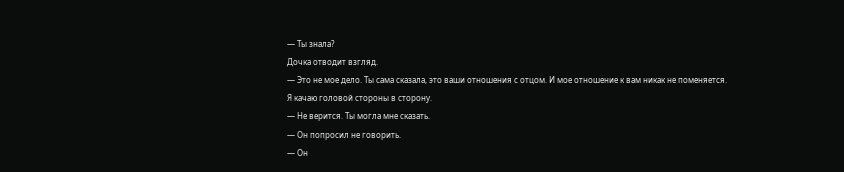— Ты знала?
Дочка отводит взгляд.
— Это не мое дело. Ты сама сказала, это ваши отношения с отцом. И мое отношение к вам никак не поменяется.
Я качаю головой стороны в сторону.
— Не верится. Ты могла мне сказать.
— Он попросил не говорить.
— Он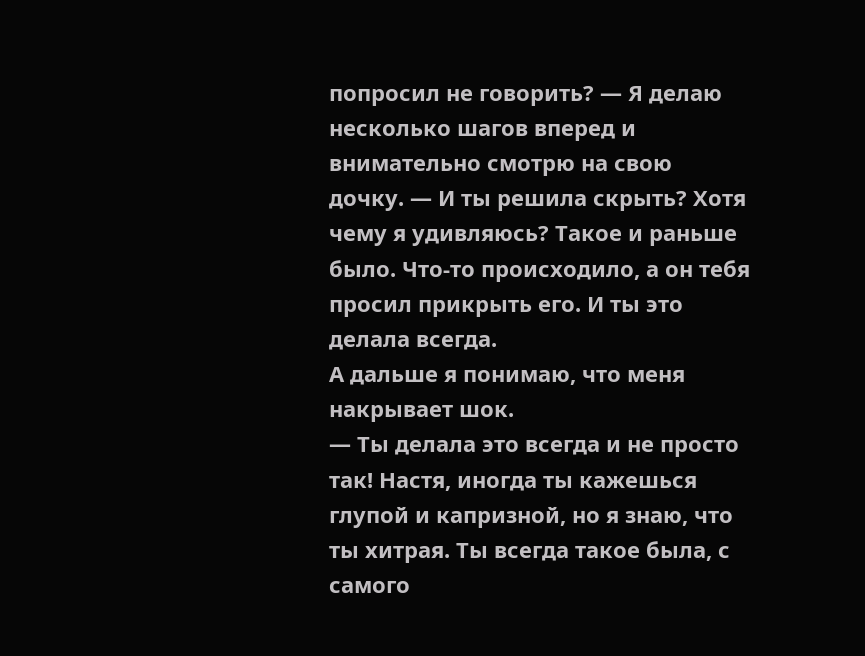попросил не говорить? — Я делаю несколько шагов вперед и внимательно смотрю на свою дочку. — И ты решила скрыть? Хотя чему я удивляюсь? Такое и раньше было. Что-то происходило, а он тебя просил прикрыть его. И ты это делала всегда.
А дальше я понимаю, что меня накрывает шок.
— Ты делала это всегда и не просто так! Настя, иногда ты кажешься глупой и капризной, но я знаю, что ты хитрая. Ты всегда такое была, с самого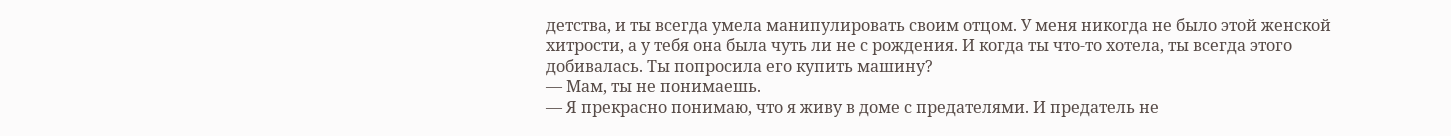детства, и ты всегда умела манипулировать своим отцом. У меня никогда не было этой женской хитрости, а у тебя она была чуть ли не с рождения. И когда ты что-то хотела, ты всегда этого добивалась. Ты попросила его купить машину?
— Мам, ты не понимаешь.
— Я прекрасно понимаю, что я живу в доме с предателями. И предатель не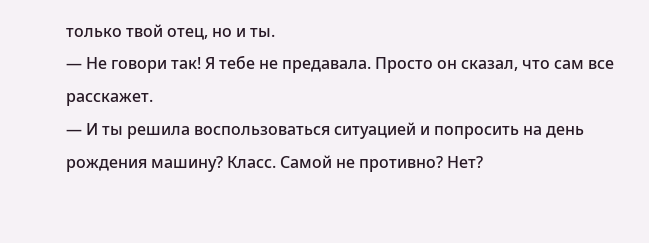только твой отец, но и ты.
— Не говори так! Я тебе не предавала. Просто он сказал, что сам все расскажет.
— И ты решила воспользоваться ситуацией и попросить на день рождения машину? Класс. Самой не противно? Нет?